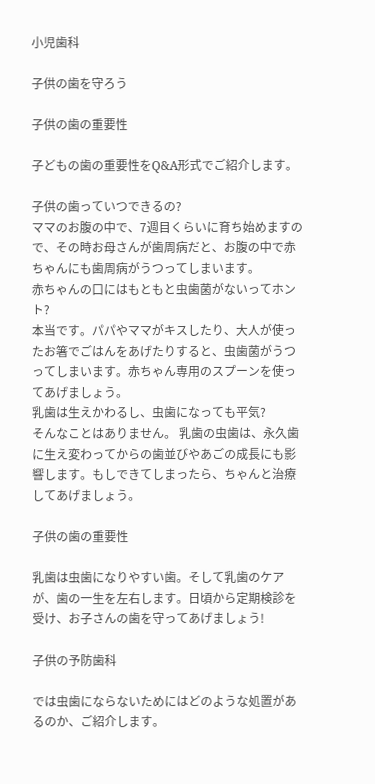小児歯科

子供の歯を守ろう

子供の歯の重要性

子どもの歯の重要性をQ&A形式でご紹介します。

子供の歯っていつできるの?
ママのお腹の中で、7週目くらいに育ち始めますので、その時お母さんが歯周病だと、お腹の中で赤ちゃんにも歯周病がうつってしまいます。
赤ちゃんの口にはもともと虫歯菌がないってホント?
本当です。パパやママがキスしたり、大人が使ったお箸でごはんをあげたりすると、虫歯菌がうつってしまいます。赤ちゃん専用のスプーンを使ってあげましょう。
乳歯は生えかわるし、虫歯になっても平気?
そんなことはありません。 乳歯の虫歯は、永久歯に生え変わってからの歯並びやあごの成長にも影響します。もしできてしまったら、ちゃんと治療してあげましょう。

子供の歯の重要性

乳歯は虫歯になりやすい歯。そして乳歯のケアが、歯の一生を左右します。日頃から定期検診を受け、お子さんの歯を守ってあげましょう!

子供の予防歯科

では虫歯にならないためにはどのような処置があるのか、ご紹介します。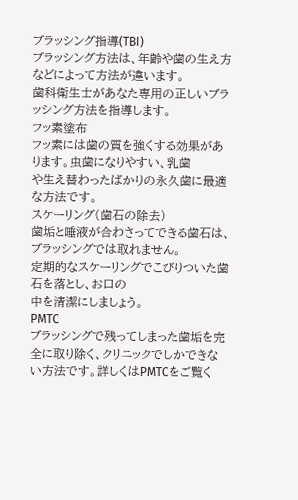ブラッシング指導(TBI)
ブラッシング方法は、年齢や歯の生え方などによって方法が違います。
歯科衛生士があなた専用の正しいブラッシング方法を指導します。
フッ素塗布
フッ素には歯の質を強くする効果があります。虫歯になりやすい、乳歯
や生え替わったばかりの永久歯に最適な方法です。
スケーリング(歯石の除去)
歯垢と唾液が合わさってできる歯石は、ブラッシングでは取れません。
定期的なスケーリングでこびりついた歯石を落とし、お口の
中を清潔にしましょう。
PMTC
ブラッシングで残ってしまった歯垢を完全に取り除く、クリニックでしかできな
い方法です。詳しくはPMTCをご覧く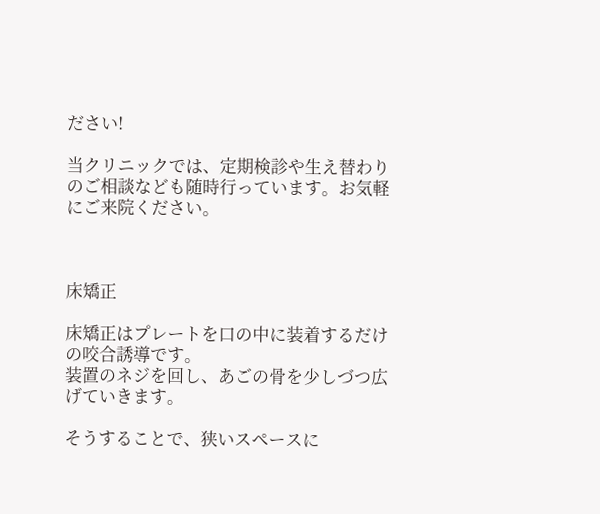ださい!

当クリニックでは、定期検診や生え替わりのご相談なども随時行っています。お気軽にご来院ください。



床矯正

床矯正はプレートを口の中に装着するだけの咬合誘導です。
装置のネジを回し、あごの骨を少しづつ広げていきます。

そうすることで、狭いスペースに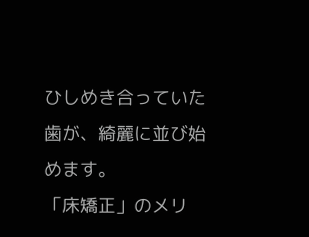ひしめき合っていた歯が、綺麗に並び始めます。
「床矯正」のメリ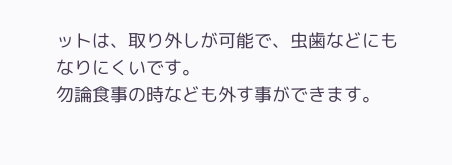ットは、取り外しが可能で、虫歯などにもなりにくいです。
勿論食事の時なども外す事ができます。